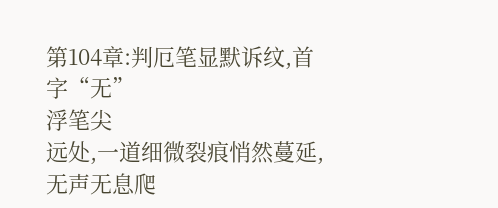第104章:判厄笔显默诉纹,首字“无”
浮笔尖
远处,一道细微裂痕悄然蔓延,无声无息爬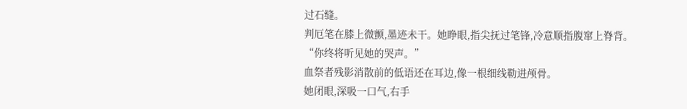过石缝。
判厄笔在膝上微颤,墨迹未干。她睁眼,指尖抚过笔锋,冷意顺指腹窜上脊背。
“你终将听见她的哭声。”
血祭者残影消散前的低语还在耳边,像一根细线勒进颅骨。
她闭眼,深吸一口气,右手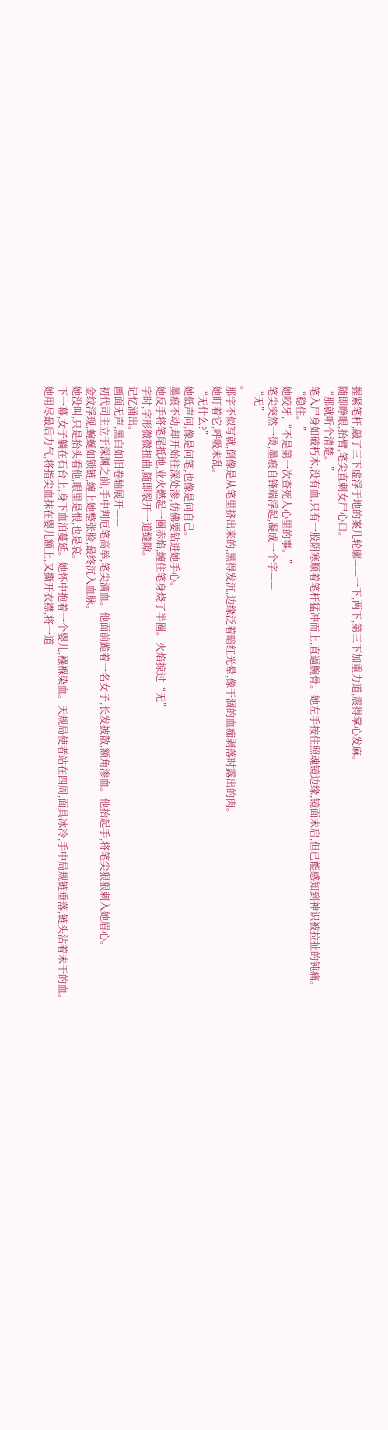握紧笔杆,敲了三下虚浮于地的案几轮廓——一下,两下,第三下加重力道,震得掌心发麻。
随即睁眼,抬臂,笔尖直刺女尸心口。
“那就听个清楚。”
笔入尸身如破朽木,没有血,只有一股阴寒顺着笔杆猛冲而上,直逼腕骨。她左手按住照魂镜边缘,镜面未启,但已能感知到神识被拉扯的钝痛。
“稳住。”
她咬牙,“不是第一次查死人心里的事。”
笔尖突然一烫,墨痕自锋端浮起,凝成一个字——
“无”
。
那字不似写就,倒像是从笔里挤出来的,黑得发沉,边缘泛着暗红光晕,像干涸的血痂剥落时露出的肉。
她盯着它,呼吸未乱。
“无什么?”
她低声问,像是问笔,也像是问自己。
墨痕不动,却开始往深处渗,仿佛要钻进她手心。
她反手将笔尾抵地,业火燃起一圈赤焰,缠住笔身烧了半圈。火焰掠过“无”
字时,字形微微扭曲,随即裂开一道缝隙。
记忆涌出。
画面无声,黑白如旧卷轴展开——
初代司主立于深渊之前,手中判厄笔高举,笔尖滴血。他面前跪着一名女子,长发披散,额角渗血。他抬起手,将笔尖狠狠刺入她眉心。
金纹浮现,蜿蜒如锁链,缠上她整张脸,最终沉入血脉。
她没叫,只是抬头看他,眼里是恨,也是哀。
下一幕,女子躺在石台上,身下血泊蔓延。她怀中抱着一个婴儿,襁褓染血。天规局使者站在四周,面具冰冷,手中局规链垂落,链头沾着未干的血。
她用尽最后力气,将指尖血抹在婴儿额上,又撕开衣襟,将一道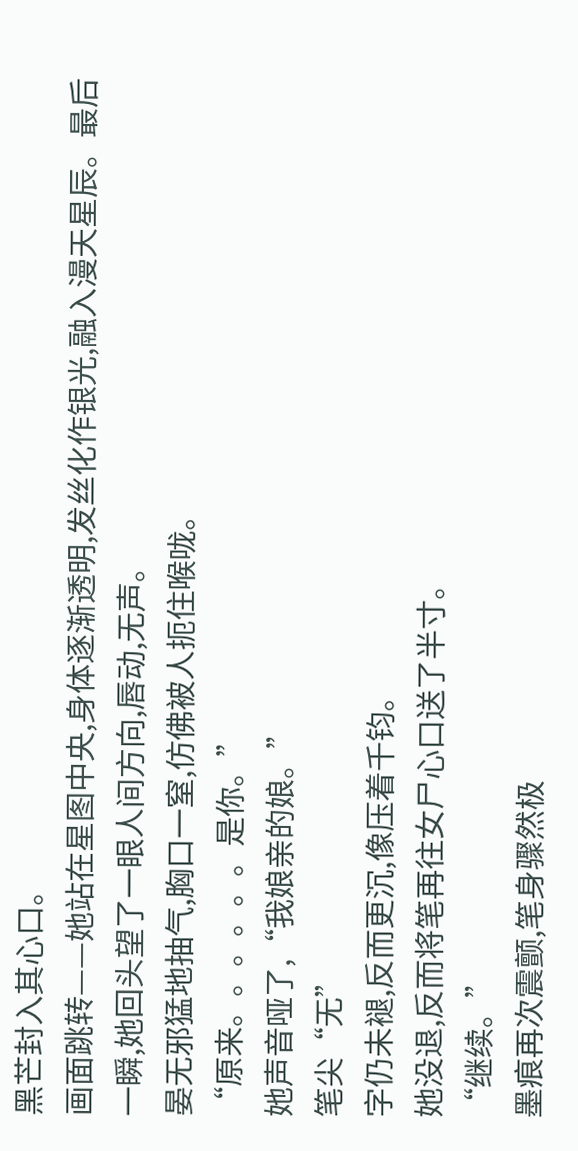黑芒封入其心口。
画面跳转——她站在星图中央,身体逐渐透明,发丝化作银光,融入漫天星辰。最后一瞬,她回头望了一眼人间方向,唇动,无声。
晏无邪猛地抽气,胸口一窒,仿佛被人扼住喉咙。
“原来。。。。。。是你。”
她声音哑了,“我娘亲的娘。”
笔尖“无”
字仍未褪,反而更沉,像压着千钧。
她没退,反而将笔再往女尸心口送了半寸。
“继续。”
墨痕再次震颤,笔身骤然极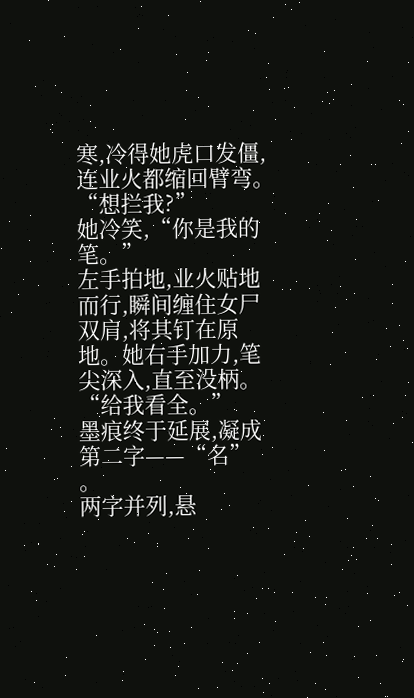寒,冷得她虎口发僵,连业火都缩回臂弯。
“想拦我?”
她冷笑,“你是我的笔。”
左手拍地,业火贴地而行,瞬间缠住女尸双肩,将其钉在原地。她右手加力,笔尖深入,直至没柄。
“给我看全。”
墨痕终于延展,凝成第二字——“名”
。
两字并列,悬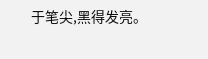于笔尖,黑得发亮。